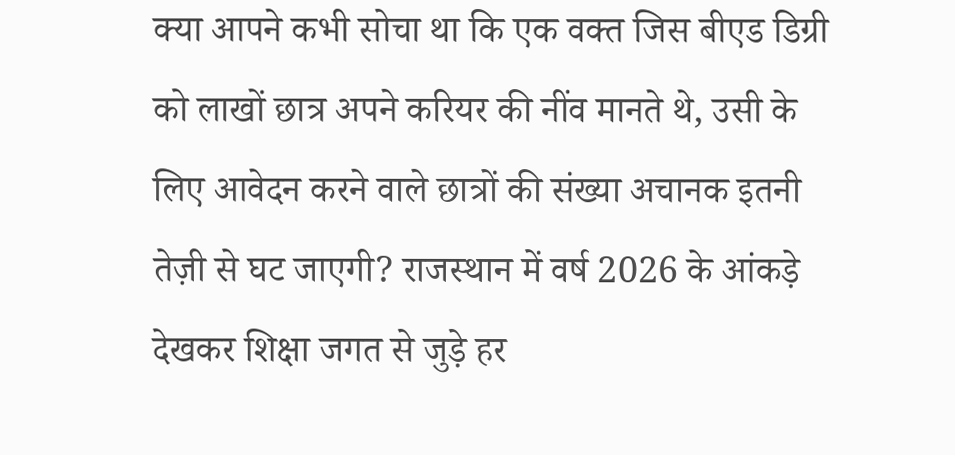क्या आपने कभी सोचा था कि एक वक्त जिस बीएड डिग्री को लाखों छात्र अपने करियर की नींव मानते थे, उसी के लिए आवेदन करने वाले छात्रों की संख्या अचानक इतनी तेज़ी से घट जाएगी? राजस्थान में वर्ष 2026 के आंकड़े देखकर शिक्षा जगत से जुड़े हर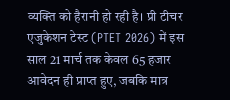व्यक्ति को हैरानी हो रही है। प्री टीचर एजुकेशन टेस्ट (PTET 2026) में इस साल 21 मार्च तक केवल 65 हजार आवेदन ही प्राप्त हुए, जबकि मात्र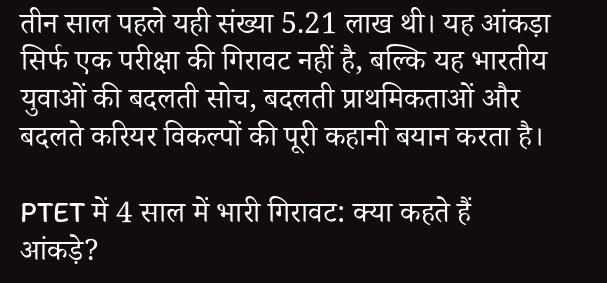तीन साल पहले यही संख्या 5.21 लाख थी। यह आंकड़ा सिर्फ एक परीक्षा की गिरावट नहीं है, बल्कि यह भारतीय युवाओं की बदलती सोच, बदलती प्राथमिकताओं और बदलते करियर विकल्पों की पूरी कहानी बयान करता है।

PTET में 4 साल में भारी गिरावट: क्या कहते हैं आंकड़े?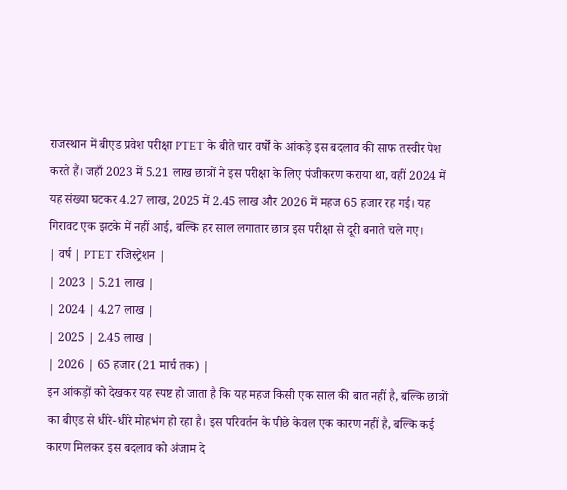राजस्थान में बीएड प्रवेश परीक्षा PTET के बीते चार वर्षों के आंकड़े इस बदलाव की साफ तस्वीर पेश करते हैं। जहाँ 2023 में 5.21 लाख छात्रों ने इस परीक्षा के लिए पंजीकरण कराया था, वहीं 2024 में यह संख्या घटकर 4.27 लाख, 2025 में 2.45 लाख और 2026 में महज 65 हजार रह गई। यह गिरावट एक झटके में नहीं आई, बल्कि हर साल लगातार छात्र इस परीक्षा से दूरी बनाते चले गए।
| वर्ष | PTET रजिस्ट्रेशन |
| 2023 | 5.21 लाख |
| 2024 | 4.27 लाख |
| 2025 | 2.45 लाख |
| 2026 | 65 हजार (21 मार्च तक) |
इन आंकड़ों को देखकर यह स्पष्ट हो जाता है कि यह महज किसी एक साल की बात नहीं है, बल्कि छात्रों का बीएड से धीरे-धीरे मोहभंग हो रहा है। इस परिवर्तन के पीछे केवल एक कारण नहीं है, बल्कि कई कारण मिलकर इस बदलाव को अंजाम दे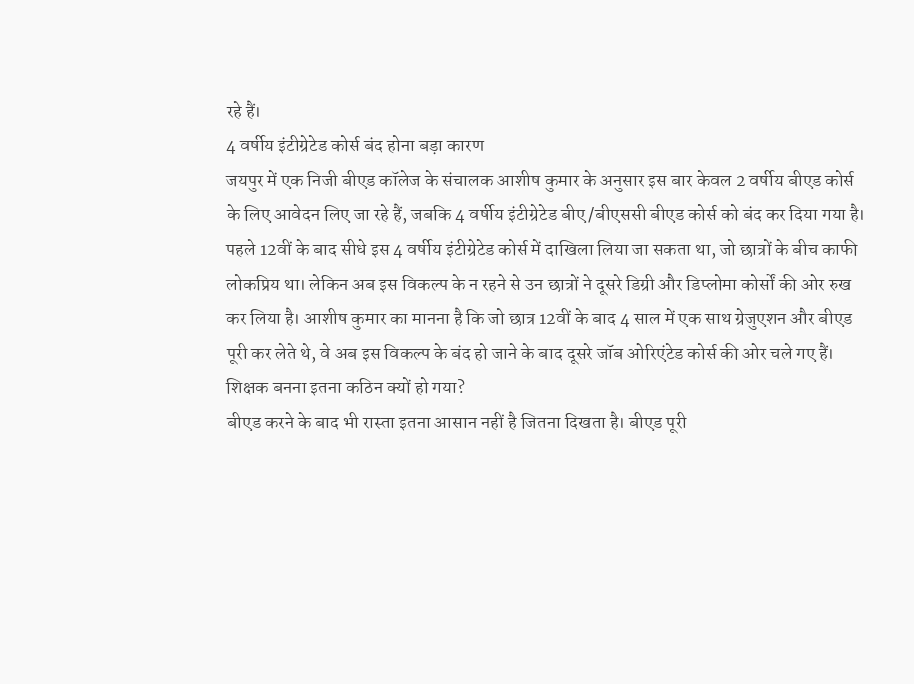रहे हैं।
4 वर्षीय इंटीग्रेटेड कोर्स बंद होना बड़ा कारण
जयपुर में एक निजी बीएड कॉलेज के संचालक आशीष कुमार के अनुसार इस बार केवल 2 वर्षीय बीएड कोर्स के लिए आवेदन लिए जा रहे हैं, जबकि 4 वर्षीय इंटीग्रेटेड बीए/बीएससी बीएड कोर्स को बंद कर दिया गया है। पहले 12वीं के बाद सीधे इस 4 वर्षीय इंटीग्रेटेड कोर्स में दाखिला लिया जा सकता था, जो छात्रों के बीच काफी लोकप्रिय था। लेकिन अब इस विकल्प के न रहने से उन छात्रों ने दूसरे डिग्री और डिप्लोमा कोर्सों की ओर रुख कर लिया है। आशीष कुमार का मानना है कि जो छात्र 12वीं के बाद 4 साल में एक साथ ग्रेजुएशन और बीएड पूरी कर लेते थे, वे अब इस विकल्प के बंद हो जाने के बाद दूसरे जॉब ओरिएंटेड कोर्स की ओर चले गए हैं।
शिक्षक बनना इतना कठिन क्यों हो गया?
बीएड करने के बाद भी रास्ता इतना आसान नहीं है जितना दिखता है। बीएड पूरी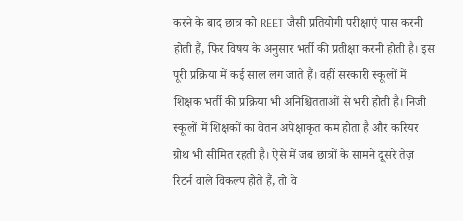करने के बाद छात्र को REET जैसी प्रतियोगी परीक्षाएं पास करनी होती हैं, फिर विषय के अनुसार भर्ती की प्रतीक्षा करनी होती है। इस पूरी प्रक्रिया में कई साल लग जाते हैं। वहीं सरकारी स्कूलों में शिक्षक भर्ती की प्रक्रिया भी अनिश्चितताओं से भरी होती है। निजी स्कूलों में शिक्षकों का वेतन अपेक्षाकृत कम होता है और करियर ग्रोथ भी सीमित रहती है। ऐसे में जब छात्रों के सामने दूसरे तेज़ रिटर्न वाले विकल्प होते हैं, तो वे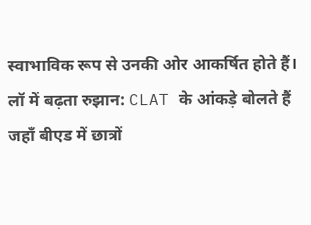स्वाभाविक रूप से उनकी ओर आकर्षित होते हैं।
लॉ में बढ़ता रुझान: CLAT के आंकड़े बोलते हैं
जहाँ बीएड में छात्रों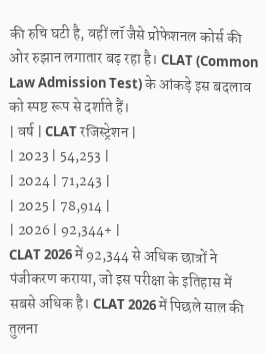की रुचि घटी है, वहीं लॉ जैसे प्रोफेशनल कोर्स की ओर रुझान लगातार बढ़ रहा है। CLAT (Common Law Admission Test) के आंकड़े इस बदलाव को स्पष्ट रूप से दर्शाते हैं।
| वर्ष | CLAT रजिस्ट्रेशन |
| 2023 | 54,253 |
| 2024 | 71,243 |
| 2025 | 78,914 |
| 2026 | 92,344+ |
CLAT 2026 में 92,344 से अधिक छात्रों ने पंजीकरण कराया, जो इस परीक्षा के इतिहास में सबसे अधिक है। CLAT 2026 में पिछले साल की तुलना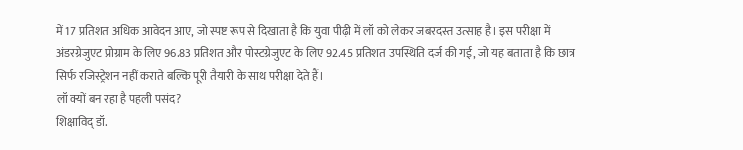में 17 प्रतिशत अधिक आवेदन आए, जो स्पष्ट रूप से दिखाता है कि युवा पीढ़ी में लॉ को लेकर जबरदस्त उत्साह है। इस परीक्षा में अंडरग्रेजुएट प्रोग्राम के लिए 96.83 प्रतिशत और पोस्टग्रेजुएट के लिए 92.45 प्रतिशत उपस्थिति दर्ज की गई, जो यह बताता है कि छात्र सिर्फ रजिस्ट्रेशन नहीं कराते बल्कि पूरी तैयारी के साथ परीक्षा देते हैं।
लॉ क्यों बन रहा है पहली पसंद?
शिक्षाविद् डॉ.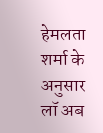हेमलता शर्मा के अनुसार लॉ अब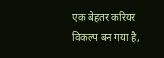एक बेहतर करियर विकल्प बन गया है,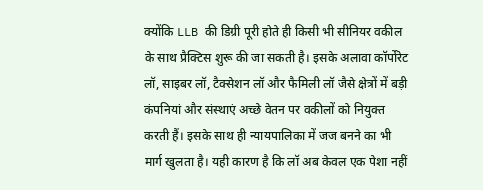क्योंकि LLB की डिग्री पूरी होते ही किसी भी सीनियर वकील के साथ प्रैक्टिस शुरू की जा सकती है। इसके अलावा कॉर्पोरेट लॉ, साइबर लॉ, टैक्सेशन लॉ और फैमिली लॉ जैसे क्षेत्रों में बड़ी कंपनियां और संस्थाएं अच्छे वेतन पर वकीलों को नियुक्त करती हैं। इसके साथ ही न्यायपालिका में जज बनने का भी मार्ग खुलता है। यही कारण है कि लॉ अब केवल एक पेशा नहीं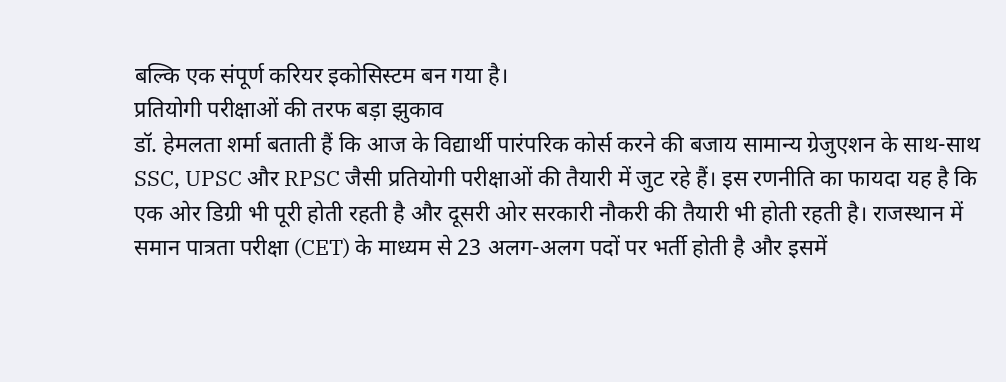बल्कि एक संपूर्ण करियर इकोसिस्टम बन गया है।
प्रतियोगी परीक्षाओं की तरफ बड़ा झुकाव
डॉ. हेमलता शर्मा बताती हैं कि आज के विद्यार्थी पारंपरिक कोर्स करने की बजाय सामान्य ग्रेजुएशन के साथ-साथ SSC, UPSC और RPSC जैसी प्रतियोगी परीक्षाओं की तैयारी में जुट रहे हैं। इस रणनीति का फायदा यह है कि एक ओर डिग्री भी पूरी होती रहती है और दूसरी ओर सरकारी नौकरी की तैयारी भी होती रहती है। राजस्थान में समान पात्रता परीक्षा (CET) के माध्यम से 23 अलग-अलग पदों पर भर्ती होती है और इसमें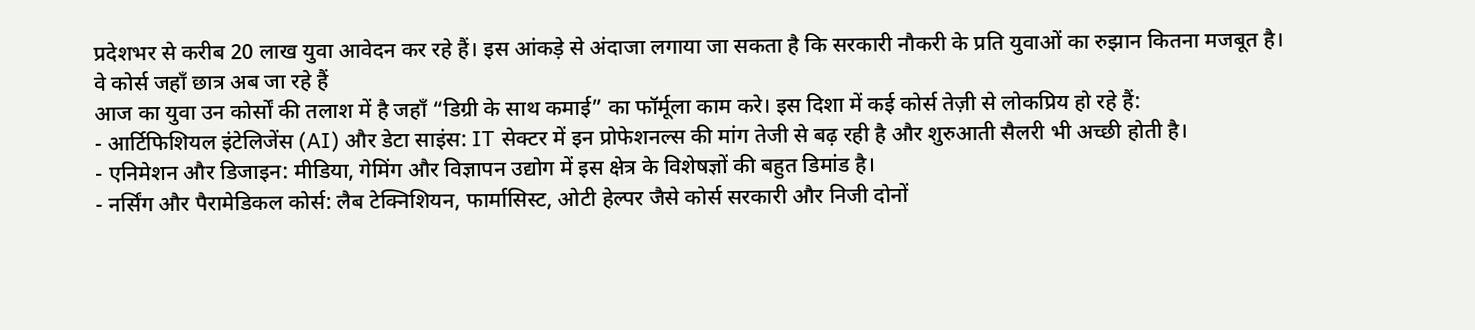प्रदेशभर से करीब 20 लाख युवा आवेदन कर रहे हैं। इस आंकड़े से अंदाजा लगाया जा सकता है कि सरकारी नौकरी के प्रति युवाओं का रुझान कितना मजबूत है।
वे कोर्स जहाँ छात्र अब जा रहे हैं
आज का युवा उन कोर्सों की तलाश में है जहाँ “डिग्री के साथ कमाई” का फॉर्मूला काम करे। इस दिशा में कई कोर्स तेज़ी से लोकप्रिय हो रहे हैं:
- आर्टिफिशियल इंटेलिजेंस (AI) और डेटा साइंस: IT सेक्टर में इन प्रोफेशनल्स की मांग तेजी से बढ़ रही है और शुरुआती सैलरी भी अच्छी होती है।
- एनिमेशन और डिजाइन: मीडिया, गेमिंग और विज्ञापन उद्योग में इस क्षेत्र के विशेषज्ञों की बहुत डिमांड है।
- नर्सिंग और पैरामेडिकल कोर्स: लैब टेक्निशियन, फार्मासिस्ट, ओटी हेल्पर जैसे कोर्स सरकारी और निजी दोनों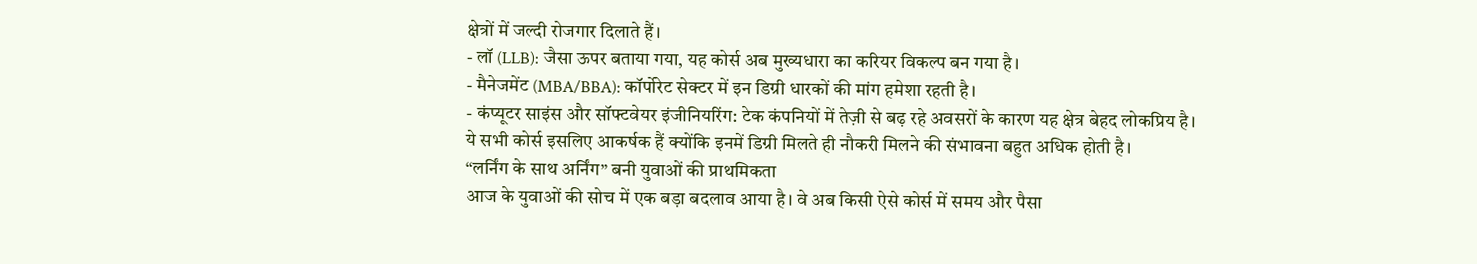क्षेत्रों में जल्दी रोजगार दिलाते हैं।
- लॉ (LLB): जैसा ऊपर बताया गया, यह कोर्स अब मुख्यधारा का करियर विकल्प बन गया है।
- मैनेजमेंट (MBA/BBA): कॉर्पोरेट सेक्टर में इन डिग्री धारकों की मांग हमेशा रहती है।
- कंप्यूटर साइंस और सॉफ्टवेयर इंजीनियरिंग: टेक कंपनियों में तेज़ी से बढ़ रहे अवसरों के कारण यह क्षेत्र बेहद लोकप्रिय है।
ये सभी कोर्स इसलिए आकर्षक हैं क्योंकि इनमें डिग्री मिलते ही नौकरी मिलने की संभावना बहुत अधिक होती है।
“लर्निंग के साथ अर्निंग” बनी युवाओं की प्राथमिकता
आज के युवाओं की सोच में एक बड़ा बदलाव आया है। वे अब किसी ऐसे कोर्स में समय और पैसा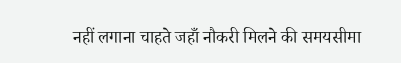नहीं लगाना चाहते जहाँ नौकरी मिलने की समयसीमा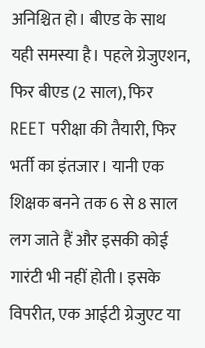अनिश्चित हो। बीएड के साथ यही समस्या है। पहले ग्रेजुएशन, फिर बीएड (2 साल), फिर REET परीक्षा की तैयारी, फिर भर्ती का इंतजार। यानी एक शिक्षक बनने तक 6 से 8 साल लग जाते हैं और इसकी कोई गारंटी भी नहीं होती। इसके विपरीत, एक आईटी ग्रेजुएट या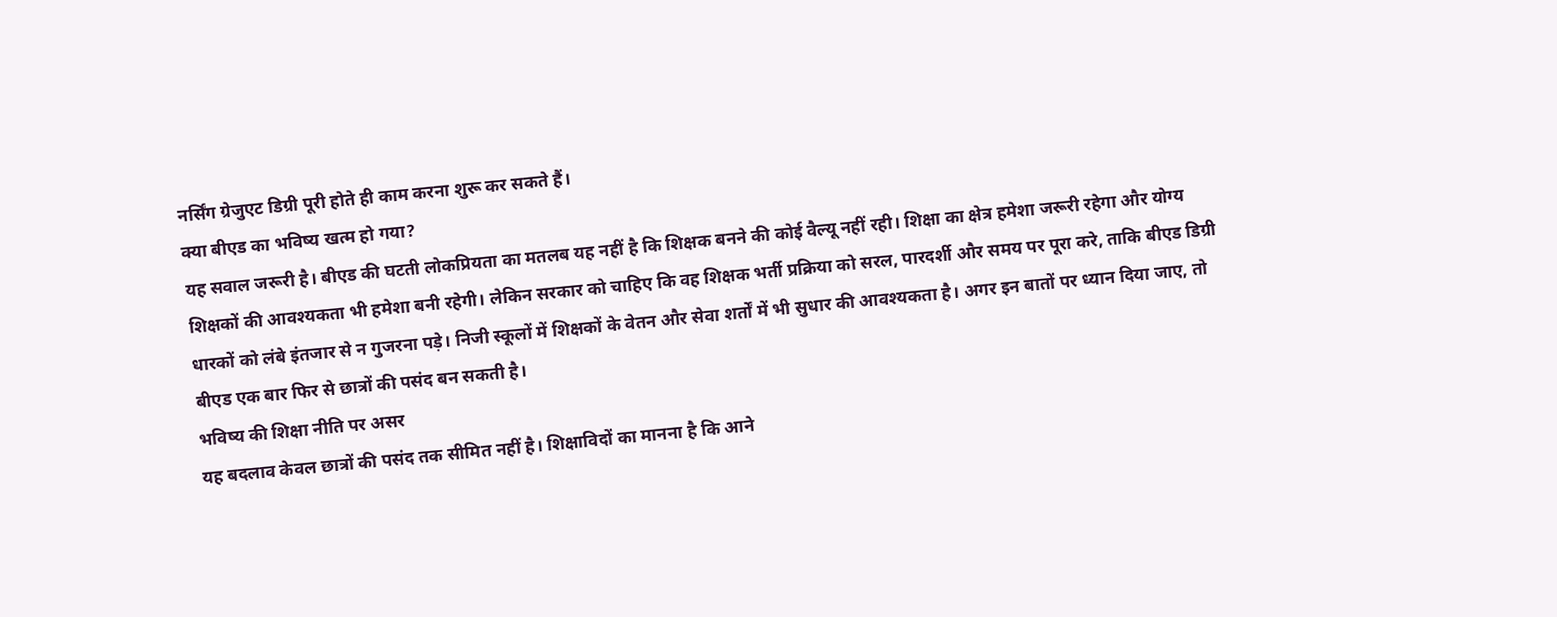नर्सिंग ग्रेजुएट डिग्री पूरी होते ही काम करना शुरू कर सकते हैं।
क्या बीएड का भविष्य खत्म हो गया?
यह सवाल जरूरी है। बीएड की घटती लोकप्रियता का मतलब यह नहीं है कि शिक्षक बनने की कोई वैल्यू नहीं रही। शिक्षा का क्षेत्र हमेशा जरूरी रहेगा और योग्य शिक्षकों की आवश्यकता भी हमेशा बनी रहेगी। लेकिन सरकार को चाहिए कि वह शिक्षक भर्ती प्रक्रिया को सरल, पारदर्शी और समय पर पूरा करे, ताकि बीएड डिग्री धारकों को लंबे इंतजार से न गुजरना पड़े। निजी स्कूलों में शिक्षकों के वेतन और सेवा शर्तों में भी सुधार की आवश्यकता है। अगर इन बातों पर ध्यान दिया जाए, तो बीएड एक बार फिर से छात्रों की पसंद बन सकती है।
भविष्य की शिक्षा नीति पर असर
यह बदलाव केवल छात्रों की पसंद तक सीमित नहीं है। शिक्षाविदों का मानना है कि आने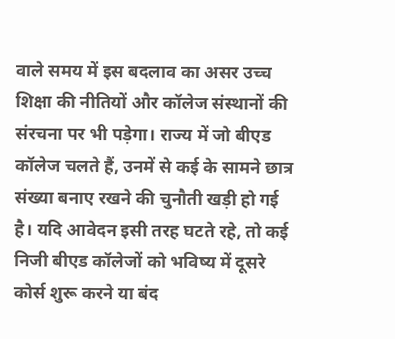वाले समय में इस बदलाव का असर उच्च शिक्षा की नीतियों और कॉलेज संस्थानों की संरचना पर भी पड़ेगा। राज्य में जो बीएड कॉलेज चलते हैं, उनमें से कई के सामने छात्र संख्या बनाए रखने की चुनौती खड़ी हो गई है। यदि आवेदन इसी तरह घटते रहे, तो कई निजी बीएड कॉलेजों को भविष्य में दूसरे कोर्स शुरू करने या बंद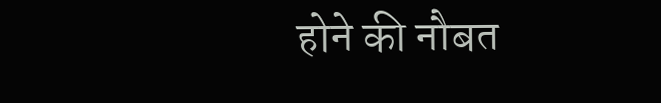होने की नौबत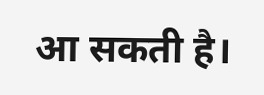आ सकती है।